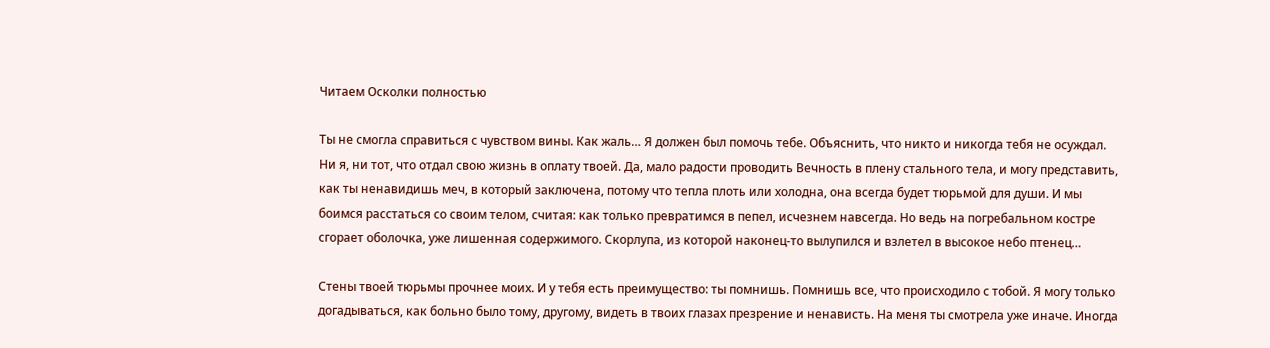Читаем Осколки полностью

Ты не смогла справиться с чувством вины. Как жаль… Я должен был помочь тебе. Объяснить, что никто и никогда тебя не осуждал. Ни я, ни тот, что отдал свою жизнь в оплату твоей. Да, мало радости проводить Вечность в плену стального тела, и могу представить, как ты ненавидишь меч, в который заключена, потому что тепла плоть или холодна, она всегда будет тюрьмой для души. И мы боимся расстаться со своим телом, считая: как только превратимся в пепел, исчезнем навсегда. Но ведь на погребальном костре сгорает оболочка, уже лишенная содержимого. Скорлупа, из которой наконец-то вылупился и взлетел в высокое небо птенец…

Стены твоей тюрьмы прочнее моих. И у тебя есть преимущество: ты помнишь. Помнишь все, что происходило с тобой. Я могу только догадываться, как больно было тому, другому, видеть в твоих глазах презрение и ненависть. На меня ты смотрела уже иначе. Иногда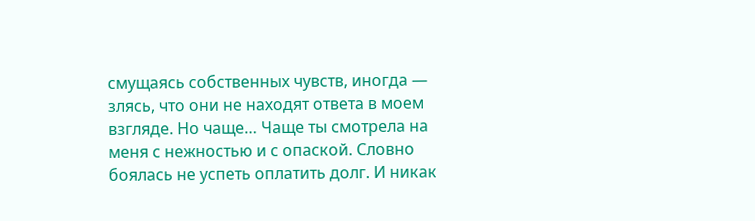смущаясь собственных чувств, иногда — злясь, что они не находят ответа в моем взгляде. Но чаще… Чаще ты смотрела на меня с нежностью и с опаской. Словно боялась не успеть оплатить долг. И никак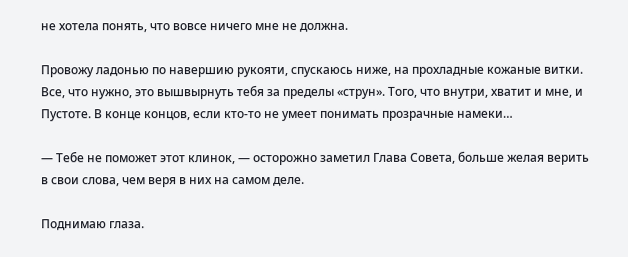не хотела понять, что вовсе ничего мне не должна.

Провожу ладонью по навершию рукояти, спускаюсь ниже, на прохладные кожаные витки. Все, что нужно, это вышвырнуть тебя за пределы «струн». Того, что внутри, хватит и мне, и Пустоте. В конце концов, если кто-то не умеет понимать прозрачные намеки…

— Тебе не поможет этот клинок, — осторожно заметил Глава Совета, больше желая верить в свои слова, чем веря в них на самом деле.

Поднимаю глаза.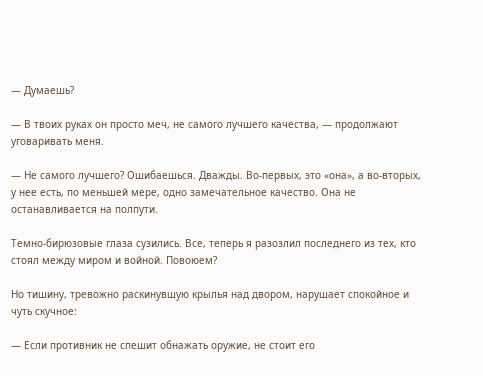— Думаешь?

— В твоих руках он просто меч, не самого лучшего качества, — продолжают уговаривать меня.

— Не самого лучшего? Ошибаешься. Дважды. Во-первых, это «она», а во-вторых, у нее есть, по меньшей мере, одно замечательное качество. Она не останавливается на полпути.

Темно-бирюзовые глаза сузились. Все, теперь я разозлил последнего из тех, кто стоял между миром и войной. Повоюем?

Но тишину, тревожно раскинувшую крылья над двором, нарушает спокойное и чуть скучное:

— Если противник не спешит обнажать оружие, не стоит его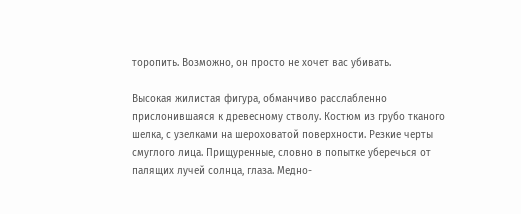торопить. Возможно, он просто не хочет вас убивать.

Высокая жилистая фигура, обманчиво расслабленно прислонившаяся к древесному стволу. Костюм из грубо тканого шелка, с узелками на шероховатой поверхности. Резкие черты смуглого лица. Прищуренные, словно в попытке уберечься от палящих лучей солнца, глаза. Медно-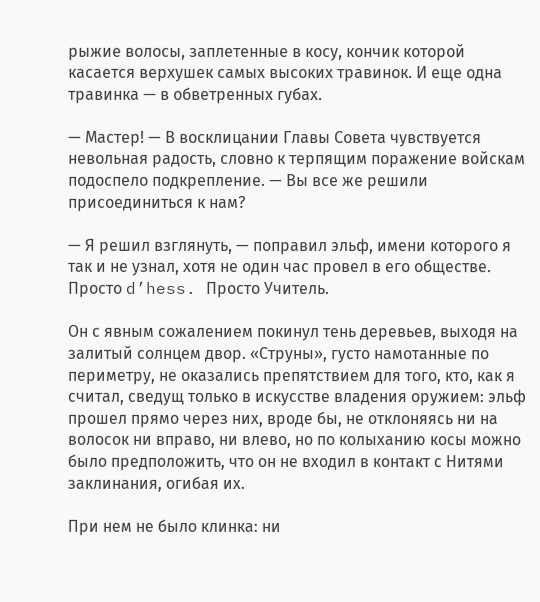рыжие волосы, заплетенные в косу, кончик которой касается верхушек самых высоких травинок. И еще одна травинка — в обветренных губах.

— Мастер! — В восклицании Главы Совета чувствуется невольная радость, словно к терпящим поражение войскам подоспело подкрепление. — Вы все же решили присоединиться к нам?

— Я решил взглянуть, — поправил эльф, имени которого я так и не узнал, хотя не один час провел в его обществе. Просто d’hess. Просто Учитель.

Он с явным сожалением покинул тень деревьев, выходя на залитый солнцем двор. «Струны», густо намотанные по периметру, не оказались препятствием для того, кто, как я считал, сведущ только в искусстве владения оружием: эльф прошел прямо через них, вроде бы, не отклоняясь ни на волосок ни вправо, ни влево, но по колыханию косы можно было предположить, что он не входил в контакт с Нитями заклинания, огибая их.

При нем не было клинка: ни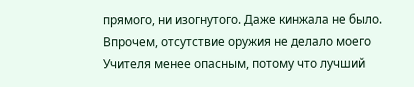прямого, ни изогнутого. Даже кинжала не было. Впрочем, отсутствие оружия не делало моего Учителя менее опасным, потому что лучший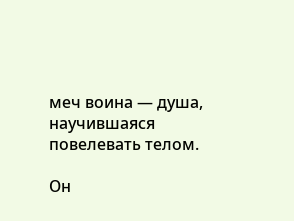меч воина — душа, научившаяся повелевать телом.

Он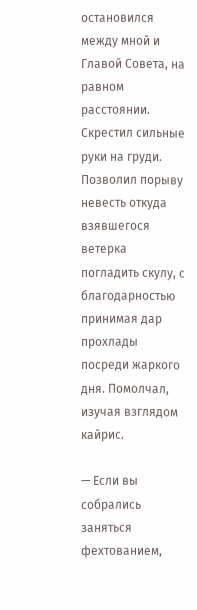остановился между мной и Главой Совета, на равном расстоянии. Скрестил сильные руки на груди. Позволил порыву невесть откуда взявшегося ветерка погладить скулу, с благодарностью принимая дар прохлады посреди жаркого дня. Помолчал, изучая взглядом кайрис.

— Если вы собрались заняться фехтованием,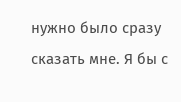нужно было сразу сказать мне. Я бы с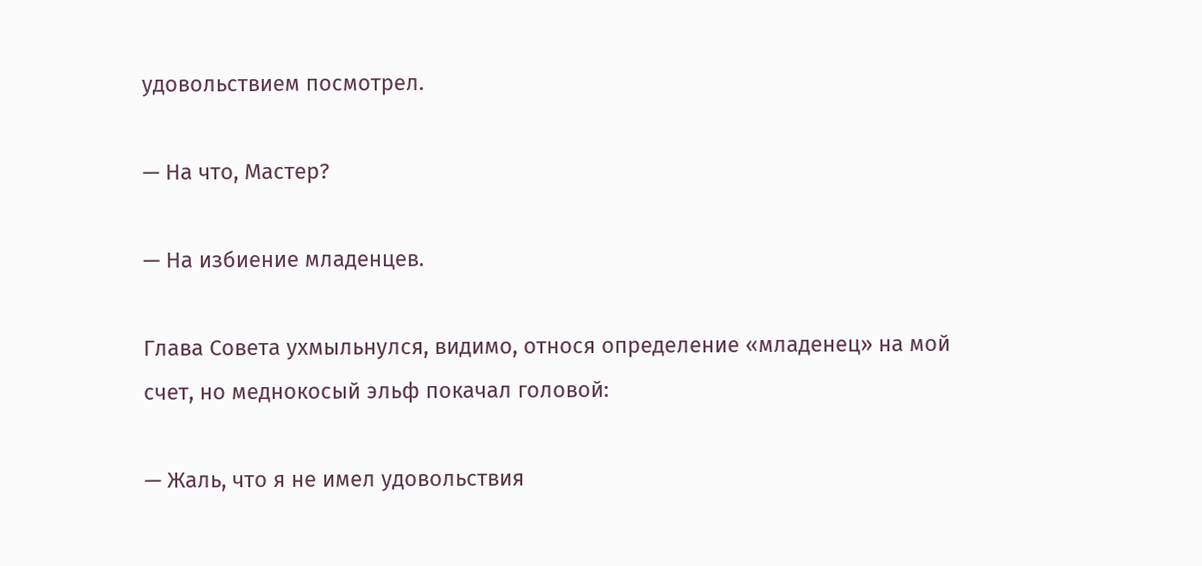удовольствием посмотрел.

— На что, Мастер?

— На избиение младенцев.

Глава Совета ухмыльнулся, видимо, относя определение «младенец» на мой счет, но меднокосый эльф покачал головой:

— Жаль, что я не имел удовольствия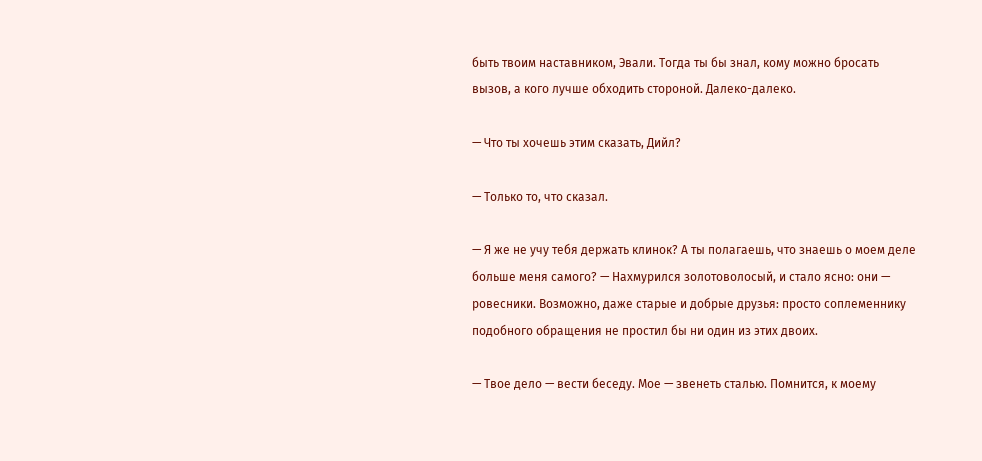быть твоим наставником, Эвали. Тогда ты бы знал, кому можно бросать вызов, а кого лучше обходить стороной. Далеко-далеко.

— Что ты хочешь этим сказать, Дийл?

— Только то, что сказал.

— Я же не учу тебя держать клинок? А ты полагаешь, что знаешь о моем деле больше меня самого? — Нахмурился золотоволосый, и стало ясно: они — ровесники. Возможно, даже старые и добрые друзья: просто соплеменнику подобного обращения не простил бы ни один из этих двоих.

— Твое дело — вести беседу. Мое — звенеть сталью. Помнится, к моему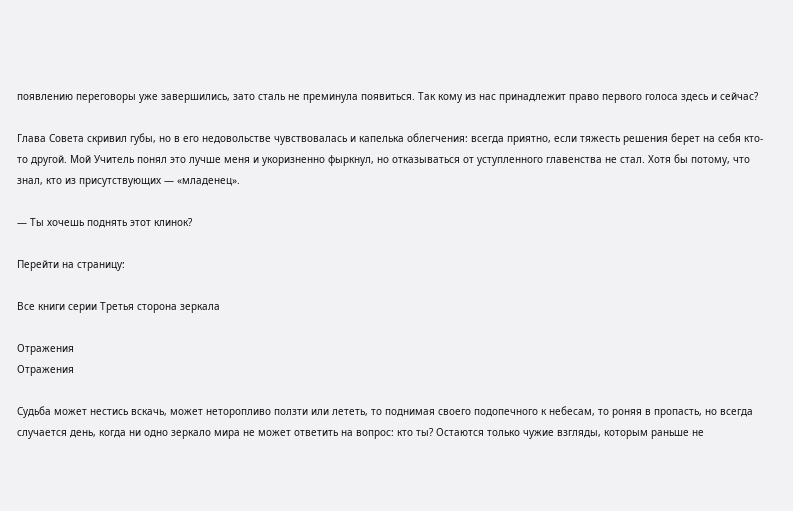появлению переговоры уже завершились, зато сталь не преминула появиться. Так кому из нас принадлежит право первого голоса здесь и сейчас?

Глава Совета скривил губы, но в его недовольстве чувствовалась и капелька облегчения: всегда приятно, если тяжесть решения берет на себя кто-то другой. Мой Учитель понял это лучше меня и укоризненно фыркнул, но отказываться от уступленного главенства не стал. Хотя бы потому, что знал, кто из присутствующих — «младенец».

— Ты хочешь поднять этот клинок?

Перейти на страницу:

Все книги серии Третья сторона зеркала

Отражения
Отражения

Судьба может нестись вскачь, может неторопливо ползти или лететь, то поднимая своего подопечного к небесам, то роняя в пропасть, но всегда случается день, когда ни одно зеркало мира не может ответить на вопрос: кто ты? Остаются только чужие взгляды, которым раньше не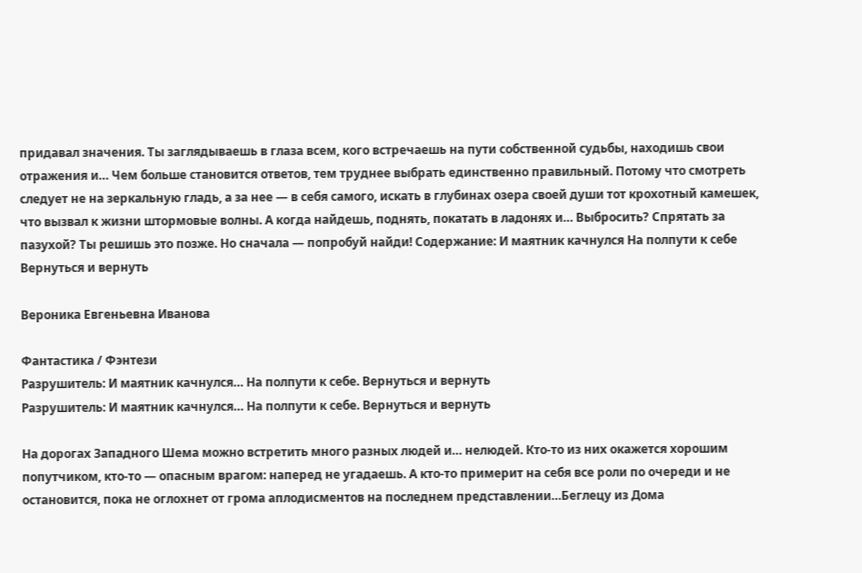придавал значения. Ты заглядываешь в глаза всем, кого встречаешь на пути собственной судьбы, находишь свои отражения и… Чем больше становится ответов, тем труднее выбрать единственно правильный. Потому что смотреть следует не на зеркальную гладь, а за нее — в себя самого, искать в глубинах озера своей души тот крохотный камешек, что вызвал к жизни штормовые волны. А когда найдешь, поднять, покатать в ладонях и… Выбросить? Спрятать за пазухой? Ты решишь это позже. Но сначала — попробуй найди! Содержание: И маятник качнулся На полпути к себе Вернуться и вернуть

Вероника Евгеньевна Иванова

Фантастика / Фэнтези
Разрушитель: И маятник качнулся… На полпути к себе. Вернуться и вернуть
Разрушитель: И маятник качнулся… На полпути к себе. Вернуться и вернуть

На дорогах Западного Шема можно встретить много разных людей и… нелюдей. Кто-то из них окажется хорошим попутчиком, кто-то — опасным врагом: наперед не угадаешь. А кто-то примерит на себя все роли по очереди и не остановится, пока не оглохнет от грома аплодисментов на последнем представлении…Беглецу из Дома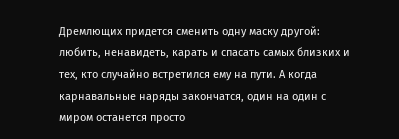Дремлющих придется сменить одну маску другой: любить, ненавидеть, карать и спасать самых близких и тех, кто случайно встретился ему на пути. А когда карнавальные наряды закончатся, один на один с миром останется просто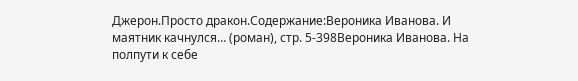Джерон.Просто дракон.Содержание:Вероника Иванова. И маятник качнулся… (роман), стр. 5-398Вероника Иванова. На полпути к себе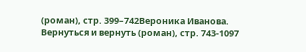(роман), стр. 399–742Вероника Иванова. Вернуться и вернуть (роман), стр. 743-1097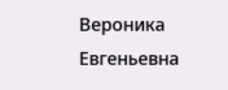Вероника Евгеньевна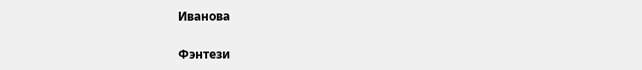Иванова

Фэнтези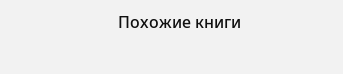Похожие книги